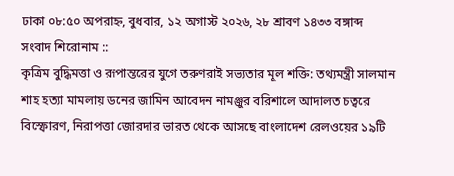ঢাকা ০৮:৫০ অপরাহ্ন, বুধবার, ১২ অগাস্ট ২০২৬, ২৮ শ্রাবণ ১৪৩৩ বঙ্গাব্দ
সংবাদ শিরোনাম ::
কৃত্রিম বুদ্ধিমত্তা ও রূপান্তরের যুগে তরুণরাই সভ্যতার মূল শক্তি: তথ্যমন্ত্রী সালমান শাহ হত্যা মামলায় ডনের জামিন আবেদন নামঞ্জুর বরিশালে আদালত চত্বরে বিস্ফোরণ, নিরাপত্তা জোরদার ভারত থেকে আসছে বাংলাদেশ রেলওয়ের ১৯টি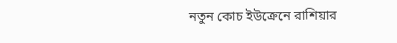নতুন কোচ ইউক্রেনে রাশিয়ার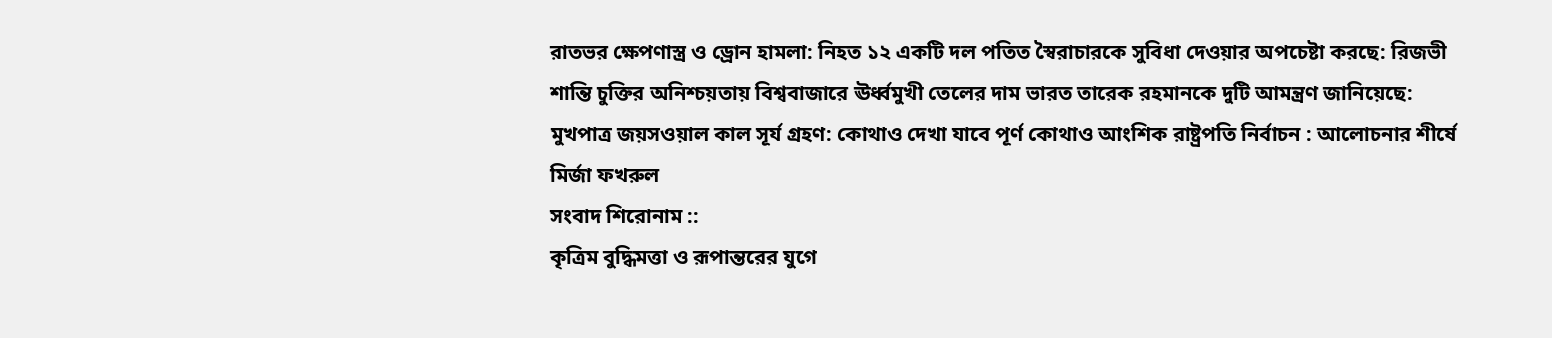রাতভর ক্ষেপণাস্ত্র ও ড্রোন হামলা: নিহত ১২ একটি দল পতিত স্বৈরাচারকে সুবিধা দেওয়ার অপচেষ্টা করছে: রিজভী শান্তি চুক্তির অনিশ্চয়তায় বিশ্ববাজারে ঊর্ধ্বমুখী তেলের দাম ভারত তারেক রহমানকে দুটি আমন্ত্রণ জানিয়েছে: মুখপাত্র জয়সওয়াল কাল সূর্য গ্রহণ: কোথাও দেখা যাবে পূর্ণ কোথাও আংশিক রাষ্ট্রপতি নির্বাচন : আলোচনার শীর্ষে মির্জা ফখরুল
সংবাদ শিরোনাম ::
কৃত্রিম বুদ্ধিমত্তা ও রূপান্তরের যুগে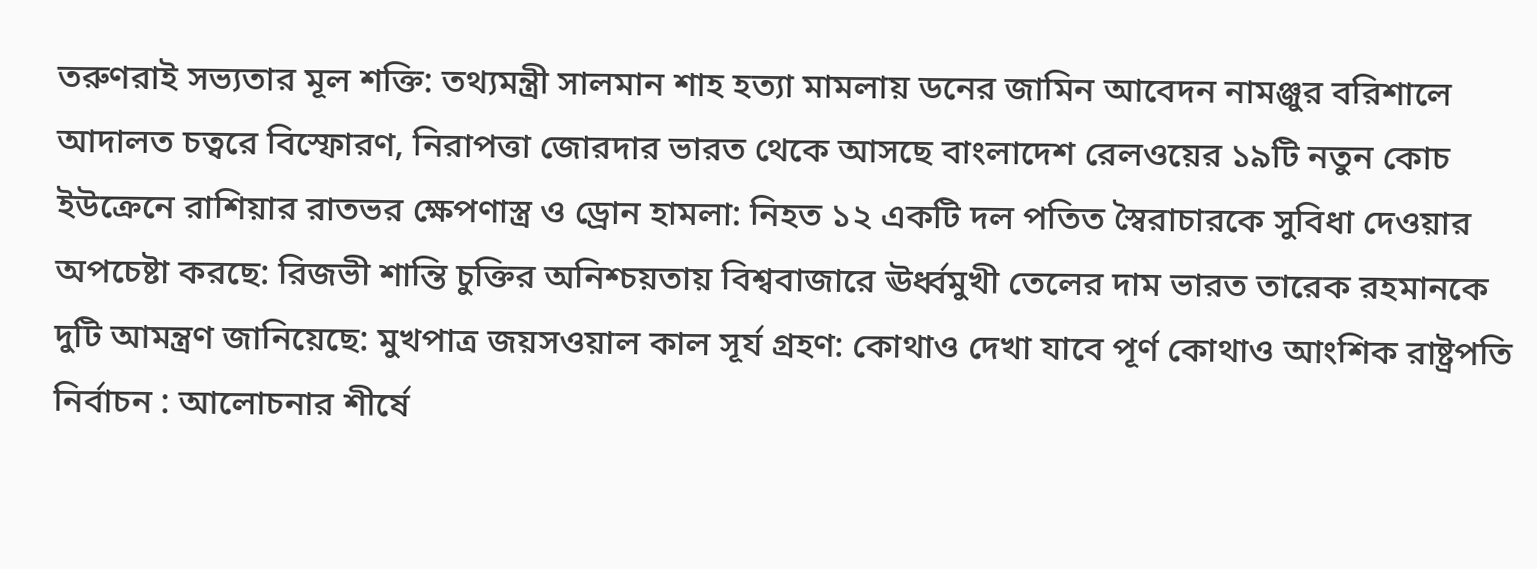তরুণরাই সভ্যতার মূল শক্তি: তথ্যমন্ত্রী সালমান শাহ হত্যা মামলায় ডনের জামিন আবেদন নামঞ্জুর বরিশালে আদালত চত্বরে বিস্ফোরণ, নিরাপত্তা জোরদার ভারত থেকে আসছে বাংলাদেশ রেলওয়ের ১৯টি নতুন কোচ ইউক্রেনে রাশিয়ার রাতভর ক্ষেপণাস্ত্র ও ড্রোন হামলা: নিহত ১২ একটি দল পতিত স্বৈরাচারকে সুবিধা দেওয়ার অপচেষ্টা করছে: রিজভী শান্তি চুক্তির অনিশ্চয়তায় বিশ্ববাজারে ঊর্ধ্বমুখী তেলের দাম ভারত তারেক রহমানকে দুটি আমন্ত্রণ জানিয়েছে: মুখপাত্র জয়সওয়াল কাল সূর্য গ্রহণ: কোথাও দেখা যাবে পূর্ণ কোথাও আংশিক রাষ্ট্রপতি নির্বাচন : আলোচনার শীর্ষে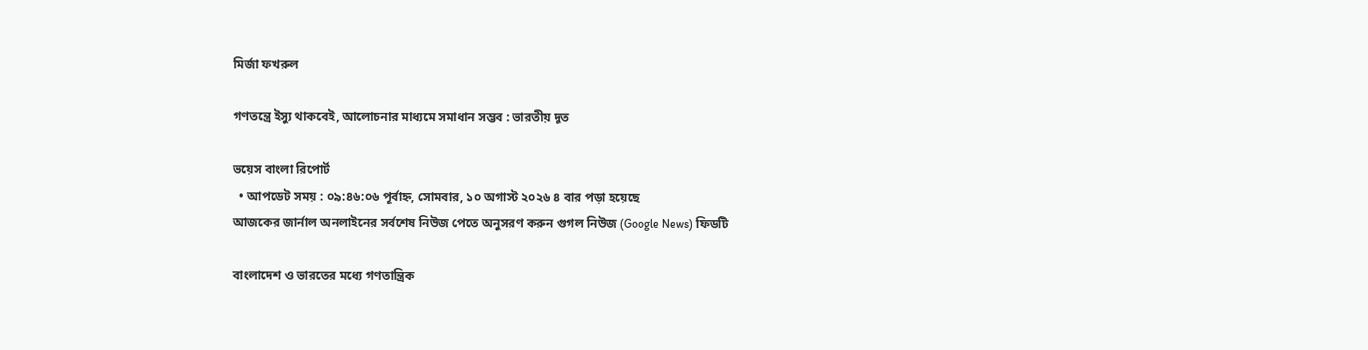মির্জা ফখরুল

গণতন্ত্রে ইস্যু থাকবেই, আলোচনার মাধ্যমে সমাধান সম্ভব : ভারতীয় দূত

ভয়েস বাংলা রিপোর্ট
  • আপডেট সময় : ০৯:৪৬:০৬ পূর্বাহ্ন, সোমবার, ১০ অগাস্ট ২০২৬ ৪ বার পড়া হয়েছে
আজকের জার্নাল অনলাইনের সর্বশেষ নিউজ পেতে অনুসরণ করুন গুগল নিউজ (Google News) ফিডটি

বাংলাদেশ ও ভারতের মধ্যে গণতান্ত্রিক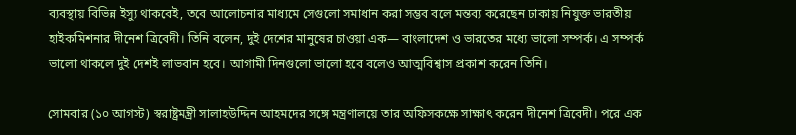ব্যবস্থায় বিভিন্ন ইস্যু থাকবেই, তবে আলোচনার মাধ্যমে সেগুলো সমাধান করা সম্ভব বলে মন্তব্য করেছেন ঢাকায় নিযুক্ত ভারতীয় হাইকমিশনার দীনেশ ত্রিবেদী। তিনি বলেন, দুই দেশের মানুষের চাওয়া এক— বাংলাদেশ ও ভারতের মধ্যে ভালো সম্পর্ক। এ সম্পর্ক ভালো থাকলে দুই দেশই লাভবান হবে। আগামী দিনগুলো ভালো হবে বলেও আত্মবিশ্বাস প্রকাশ করেন তিনি।

সোমবার (১০ আগস্ট) স্বরাষ্ট্রমন্ত্রী সালাহউদ্দিন আহমদের সঙ্গে মন্ত্রণালয়ে তার অফিসকক্ষে সাক্ষাৎ করেন দীনেশ ত্রিবেদী। পরে এক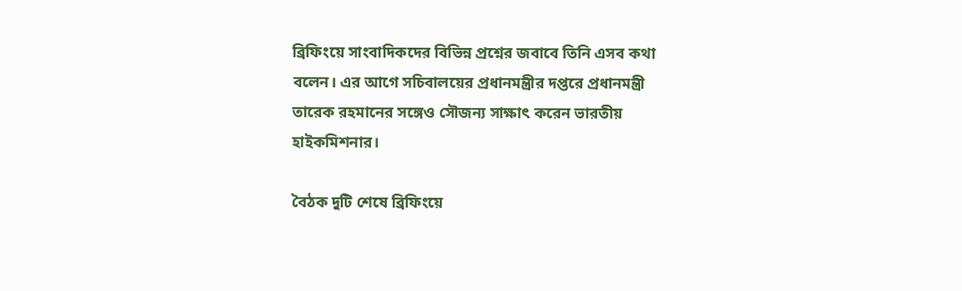ব্রিফিংয়ে সাংবাদিকদের বিভিন্ন প্রশ্নের জবাবে তিনি এসব কথা বলেন। এর আগে সচিবালয়ের প্রধানমন্ত্রীর দপ্তরে প্রধানমন্ত্রী তারেক রহমানের সঙ্গেও সৌজন্য সাক্ষাৎ করেন ভারতীয় হাইকমিশনার।

বৈঠক দুটি শেষে ব্রিফিংয়ে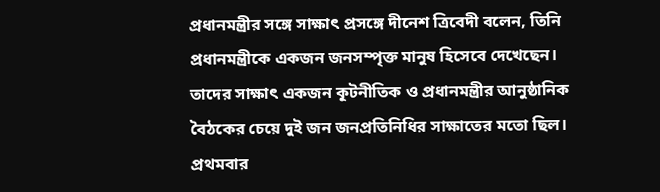প্রধানমন্ত্রীর সঙ্গে সাক্ষাৎ প্রসঙ্গে দীনেশ ত্রিবেদী বলেন, তিনি প্রধানমন্ত্রীকে একজন জনসম্পৃক্ত মানুষ হিসেবে দেখেছেন। তাদের সাক্ষাৎ একজন কূটনীতিক ও প্রধানমন্ত্রীর আনুষ্ঠানিক বৈঠকের চেয়ে দুই জন জনপ্রতিনিধির সাক্ষাতের মতো ছিল। প্রথমবার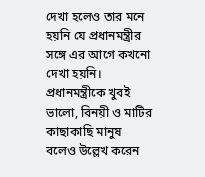দেখা হলেও তার মনে হয়নি যে প্রধানমন্ত্রীর সঙ্গে এর আগে কখনো দেখা হয়নি। প্রধানমন্ত্রীকে খুবই ভালো, বিনয়ী ও মাটির কাছাকাছি মানুষ বলেও উল্লেখ করেন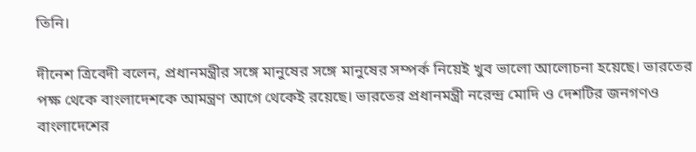তিনি।

দীনেশ ত্রিবেদী বলেন, প্রধানমন্ত্রীর সঙ্গে মানুষের সঙ্গে মানুষের সম্পর্ক নিয়েই খুব ভালো আলোচনা হয়েছে। ভারতের পক্ষ থেকে বাংলাদেশকে আমন্ত্রণ আগে থেকেই রয়েছে। ভারতের প্রধানমন্ত্রী নরেন্দ্র মোদি ও দেশটির জনগণও বাংলাদেশের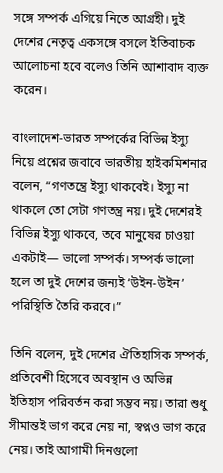সঙ্গে সম্পর্ক এগিয়ে নিতে আগ্রহী। দুই দেশের নেতৃত্ব একসঙ্গে বসলে ইতিবাচক আলোচনা হবে বলেও তিনি আশাবাদ ব্যক্ত করেন।

বাংলাদেশ-ভারত সম্পর্কের বিভিন্ন ইস্যু নিয়ে প্রশ্নের জবাবে ভারতীয় হাইকমিশনার বলেন, “গণতন্ত্রে ইস্যু থাকবেই। ইস্যু না থাকলে তো সেটা গণতন্ত্র নয়। দুই দেশেরই বিভিন্ন ইস্যু থাকবে, তবে মানুষের চাওয়া একটাই— ভালো সম্পর্ক। সম্পর্ক ভালো হলে তা দুই দেশের জন্যই ‘উইন-উইন’ পরিস্থিতি তৈরি করবে।”

তিনি বলেন, দুই দেশের ঐতিহাসিক সম্পর্ক, প্রতিবেশী হিসেবে অবস্থান ও অভিন্ন ইতিহাস পরিবর্তন করা সম্ভব নয়। তারা শুধু সীমান্তই ভাগ করে নেয় না, স্বপ্নও ভাগ করে নেয়। তাই আগামী দিনগুলো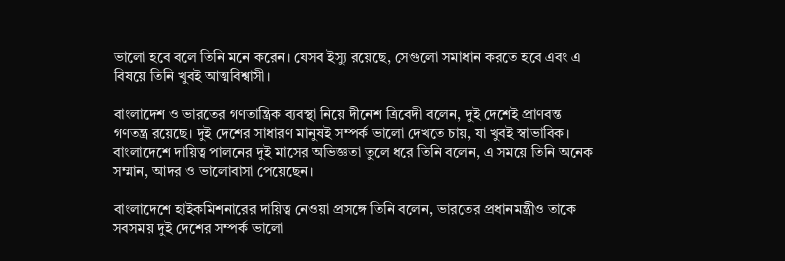ভালো হবে বলে তিনি মনে করেন। যেসব ইস্যু রয়েছে, সেগুলো সমাধান করতে হবে এবং এ বিষয়ে তিনি খুবই আত্মবিশ্বাসী।

বাংলাদেশ ও ভারতের গণতান্ত্রিক ব্যবস্থা নিয়ে দীনেশ ত্রিবেদী বলেন, দুই দেশেই প্রাণবন্ত গণতন্ত্র রয়েছে। দুই দেশের সাধারণ মানুষই সম্পর্ক ভালো দেখতে চায়, যা খুবই স্বাভাবিক। বাংলাদেশে দায়িত্ব পালনের দুই মাসের অভিজ্ঞতা তুলে ধরে তিনি বলেন, এ সময়ে তিনি অনেক সম্মান, আদর ও ভালোবাসা পেয়েছেন।

বাংলাদেশে হাইকমিশনারের দায়িত্ব নেওয়া প্রসঙ্গে তিনি বলেন, ভারতের প্রধানমন্ত্রীও তাকে সবসময় দুই দেশের সম্পর্ক ভালো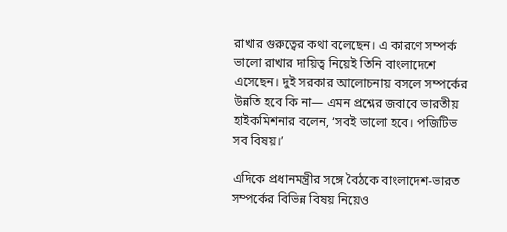রাখার গুরুত্বের কথা বলেছেন। এ কারণে সম্পর্ক ভালো রাখার দায়িত্ব নিয়েই তিনি বাংলাদেশে এসেছেন। দুই সরকার আলোচনায় বসলে সম্পর্কের উন্নতি হবে কি না— এমন প্রশ্নের জবাবে ভারতীয় হাইকমিশনার বলেন, ‘সবই ভালো হবে। পজিটিভ সব বিষয়।’

এদিকে প্রধানমন্ত্রীর সঙ্গে বৈঠকে বাংলাদেশ-ভারত সম্পর্কের বিভিন্ন বিষয় নিয়েও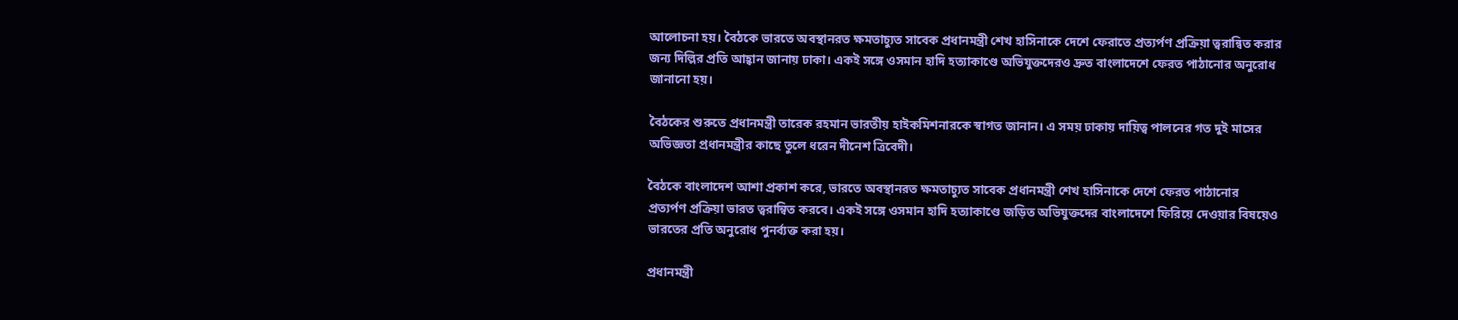আলোচনা হয়। বৈঠকে ভারতে অবস্থানরত ক্ষমতাচ্যুত সাবেক প্রধানমন্ত্রী শেখ হাসিনাকে দেশে ফেরাতে প্রত্যর্পণ প্রক্রিয়া ত্বরান্বিত করার জন্য দিল্লির প্রতি আহ্বান জানায় ঢাকা। একই সঙ্গে ওসমান হাদি হত্যাকাণ্ডে অভিযুক্তদেরও দ্রুত বাংলাদেশে ফেরত পাঠানোর অনুরোধ জানানো হয়।

বৈঠকের শুরুতে প্রধানমন্ত্রী তারেক রহমান ভারতীয় হাইকমিশনারকে স্বাগত জানান। এ সময় ঢাকায় দায়িত্ব পালনের গত দুই মাসের অভিজ্ঞতা প্রধানমন্ত্রীর কাছে তুলে ধরেন দীনেশ ত্রিবেদী।

বৈঠকে বাংলাদেশ আশা প্রকাশ করে, ভারতে অবস্থানরত ক্ষমতাচ্যুত সাবেক প্রধানমন্ত্রী শেখ হাসিনাকে দেশে ফেরত পাঠানোর প্রত্যর্পণ প্রক্রিয়া ভারত ত্বরান্বিত করবে। একই সঙ্গে ওসমান হাদি হত্যাকাণ্ডে জড়িত অভিযুক্তদের বাংলাদেশে ফিরিয়ে দেওয়ার বিষয়েও ভারতের প্রতি অনুরোধ পুনর্ব্যক্ত করা হয়।

প্রধানমন্ত্রী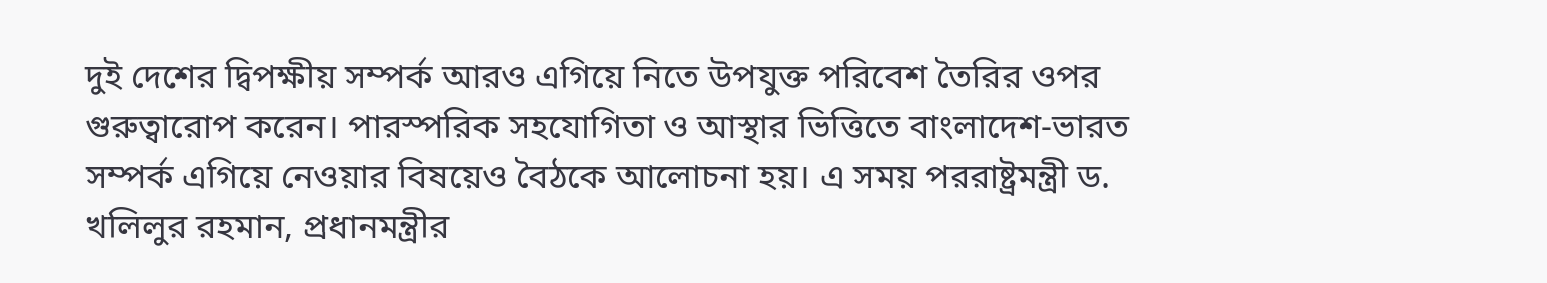দুই দেশের দ্বিপক্ষীয় সম্পর্ক আরও এগিয়ে নিতে উপযুক্ত পরিবেশ তৈরির ওপর গুরুত্বারোপ করেন। পারস্পরিক সহযোগিতা ও আস্থার ভিত্তিতে বাংলাদেশ-ভারত সম্পর্ক এগিয়ে নেওয়ার বিষয়েও বৈঠকে আলোচনা হয়। এ সময় পররাষ্ট্রমন্ত্রী ড. খলিলুর রহমান, প্রধানমন্ত্রীর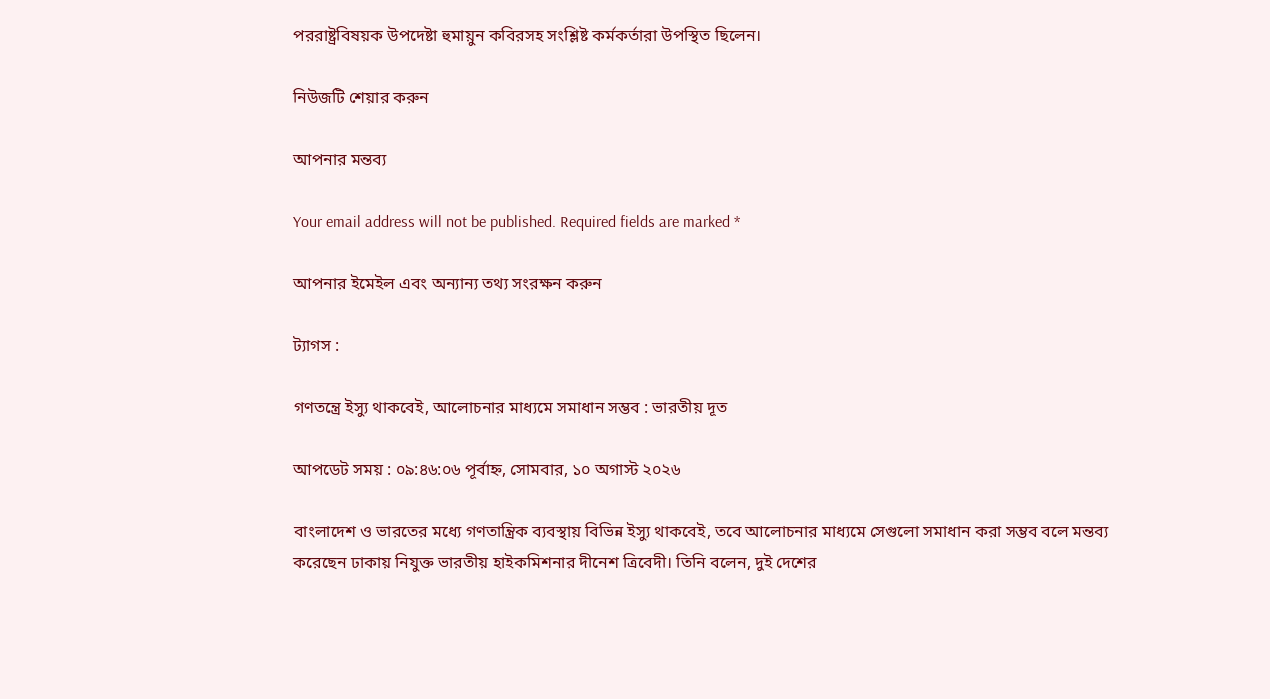পররাষ্ট্রবিষয়ক উপদেষ্টা হুমায়ুন কবিরসহ সংশ্লিষ্ট কর্মকর্তারা উপস্থিত ছিলেন।

নিউজটি শেয়ার করুন

আপনার মন্তব্য

Your email address will not be published. Required fields are marked *

আপনার ইমেইল এবং অন্যান্য তথ্য সংরক্ষন করুন

ট্যাগস :

গণতন্ত্রে ইস্যু থাকবেই, আলোচনার মাধ্যমে সমাধান সম্ভব : ভারতীয় দূত

আপডেট সময় : ০৯:৪৬:০৬ পূর্বাহ্ন, সোমবার, ১০ অগাস্ট ২০২৬

বাংলাদেশ ও ভারতের মধ্যে গণতান্ত্রিক ব্যবস্থায় বিভিন্ন ইস্যু থাকবেই, তবে আলোচনার মাধ্যমে সেগুলো সমাধান করা সম্ভব বলে মন্তব্য করেছেন ঢাকায় নিযুক্ত ভারতীয় হাইকমিশনার দীনেশ ত্রিবেদী। তিনি বলেন, দুই দেশের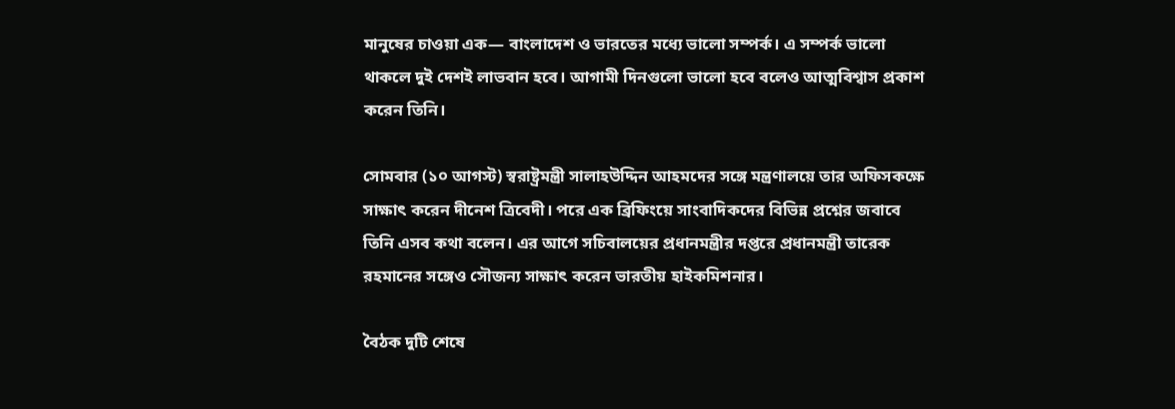মানুষের চাওয়া এক— বাংলাদেশ ও ভারতের মধ্যে ভালো সম্পর্ক। এ সম্পর্ক ভালো থাকলে দুই দেশই লাভবান হবে। আগামী দিনগুলো ভালো হবে বলেও আত্মবিশ্বাস প্রকাশ করেন তিনি।

সোমবার (১০ আগস্ট) স্বরাষ্ট্রমন্ত্রী সালাহউদ্দিন আহমদের সঙ্গে মন্ত্রণালয়ে তার অফিসকক্ষে সাক্ষাৎ করেন দীনেশ ত্রিবেদী। পরে এক ব্রিফিংয়ে সাংবাদিকদের বিভিন্ন প্রশ্নের জবাবে তিনি এসব কথা বলেন। এর আগে সচিবালয়ের প্রধানমন্ত্রীর দপ্তরে প্রধানমন্ত্রী তারেক রহমানের সঙ্গেও সৌজন্য সাক্ষাৎ করেন ভারতীয় হাইকমিশনার।

বৈঠক দুটি শেষে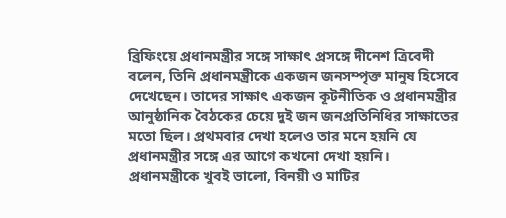ব্রিফিংয়ে প্রধানমন্ত্রীর সঙ্গে সাক্ষাৎ প্রসঙ্গে দীনেশ ত্রিবেদী বলেন, তিনি প্রধানমন্ত্রীকে একজন জনসম্পৃক্ত মানুষ হিসেবে দেখেছেন। তাদের সাক্ষাৎ একজন কূটনীতিক ও প্রধানমন্ত্রীর আনুষ্ঠানিক বৈঠকের চেয়ে দুই জন জনপ্রতিনিধির সাক্ষাতের মতো ছিল। প্রথমবার দেখা হলেও তার মনে হয়নি যে প্রধানমন্ত্রীর সঙ্গে এর আগে কখনো দেখা হয়নি। প্রধানমন্ত্রীকে খুবই ভালো, বিনয়ী ও মাটির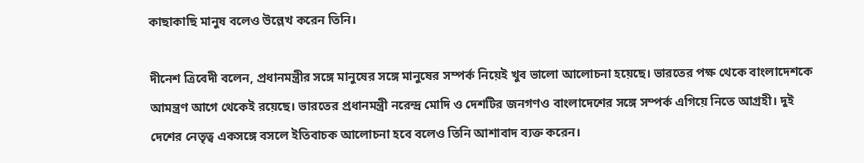কাছাকাছি মানুষ বলেও উল্লেখ করেন তিনি।

দীনেশ ত্রিবেদী বলেন, প্রধানমন্ত্রীর সঙ্গে মানুষের সঙ্গে মানুষের সম্পর্ক নিয়েই খুব ভালো আলোচনা হয়েছে। ভারতের পক্ষ থেকে বাংলাদেশকে আমন্ত্রণ আগে থেকেই রয়েছে। ভারতের প্রধানমন্ত্রী নরেন্দ্র মোদি ও দেশটির জনগণও বাংলাদেশের সঙ্গে সম্পর্ক এগিয়ে নিতে আগ্রহী। দুই দেশের নেতৃত্ব একসঙ্গে বসলে ইতিবাচক আলোচনা হবে বলেও তিনি আশাবাদ ব্যক্ত করেন।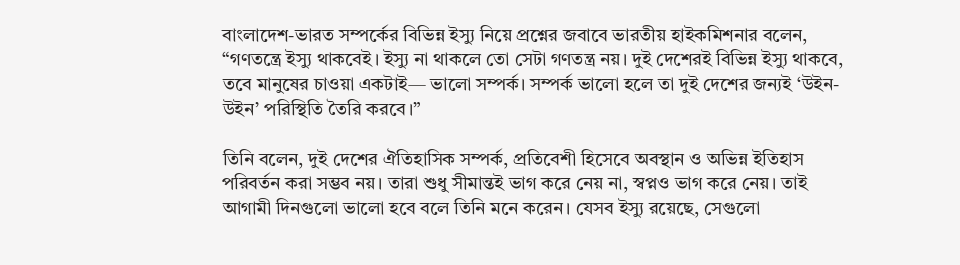বাংলাদেশ-ভারত সম্পর্কের বিভিন্ন ইস্যু নিয়ে প্রশ্নের জবাবে ভারতীয় হাইকমিশনার বলেন, “গণতন্ত্রে ইস্যু থাকবেই। ইস্যু না থাকলে তো সেটা গণতন্ত্র নয়। দুই দেশেরই বিভিন্ন ইস্যু থাকবে, তবে মানুষের চাওয়া একটাই— ভালো সম্পর্ক। সম্পর্ক ভালো হলে তা দুই দেশের জন্যই ‘উইন-উইন’ পরিস্থিতি তৈরি করবে।”

তিনি বলেন, দুই দেশের ঐতিহাসিক সম্পর্ক, প্রতিবেশী হিসেবে অবস্থান ও অভিন্ন ইতিহাস পরিবর্তন করা সম্ভব নয়। তারা শুধু সীমান্তই ভাগ করে নেয় না, স্বপ্নও ভাগ করে নেয়। তাই আগামী দিনগুলো ভালো হবে বলে তিনি মনে করেন। যেসব ইস্যু রয়েছে, সেগুলো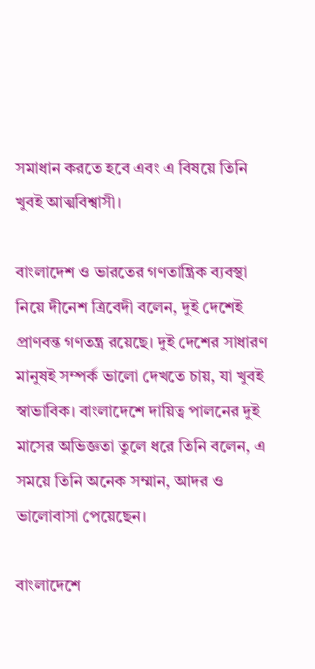সমাধান করতে হবে এবং এ বিষয়ে তিনি খুবই আত্মবিশ্বাসী।

বাংলাদেশ ও ভারতের গণতান্ত্রিক ব্যবস্থা নিয়ে দীনেশ ত্রিবেদী বলেন, দুই দেশেই প্রাণবন্ত গণতন্ত্র রয়েছে। দুই দেশের সাধারণ মানুষই সম্পর্ক ভালো দেখতে চায়, যা খুবই স্বাভাবিক। বাংলাদেশে দায়িত্ব পালনের দুই মাসের অভিজ্ঞতা তুলে ধরে তিনি বলেন, এ সময়ে তিনি অনেক সম্মান, আদর ও ভালোবাসা পেয়েছেন।

বাংলাদেশে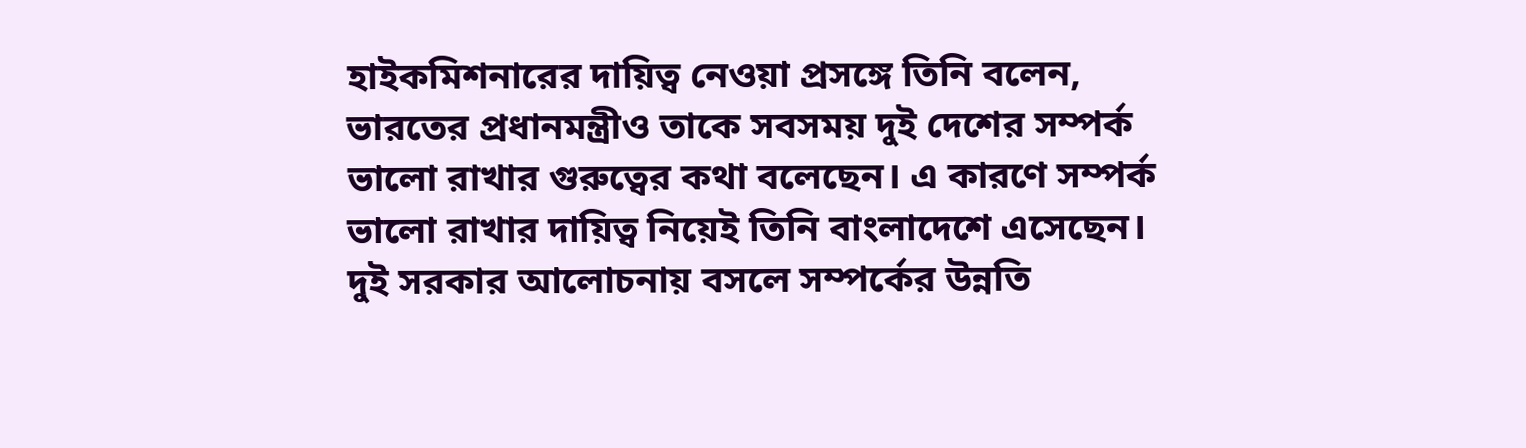হাইকমিশনারের দায়িত্ব নেওয়া প্রসঙ্গে তিনি বলেন, ভারতের প্রধানমন্ত্রীও তাকে সবসময় দুই দেশের সম্পর্ক ভালো রাখার গুরুত্বের কথা বলেছেন। এ কারণে সম্পর্ক ভালো রাখার দায়িত্ব নিয়েই তিনি বাংলাদেশে এসেছেন। দুই সরকার আলোচনায় বসলে সম্পর্কের উন্নতি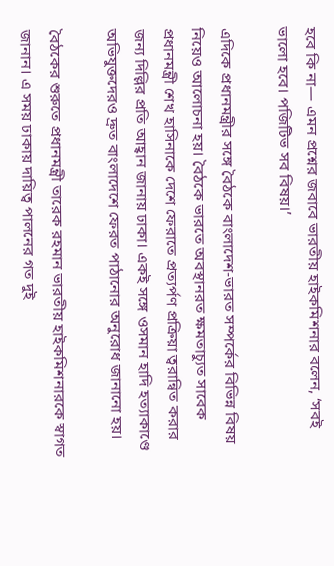হবে কি না— এমন প্রশ্নের জবাবে ভারতীয় হাইকমিশনার বলেন, ‘সবই ভালো হবে। পজিটিভ সব বিষয়।’

এদিকে প্রধানমন্ত্রীর সঙ্গে বৈঠকে বাংলাদেশ-ভারত সম্পর্কের বিভিন্ন বিষয় নিয়েও আলোচনা হয়। বৈঠকে ভারতে অবস্থানরত ক্ষমতাচ্যুত সাবেক প্রধানমন্ত্রী শেখ হাসিনাকে দেশে ফেরাতে প্রত্যর্পণ প্রক্রিয়া ত্বরান্বিত করার জন্য দিল্লির প্রতি আহ্বান জানায় ঢাকা। একই সঙ্গে ওসমান হাদি হত্যাকাণ্ডে অভিযুক্তদেরও দ্রুত বাংলাদেশে ফেরত পাঠানোর অনুরোধ জানানো হয়।

বৈঠকের শুরুতে প্রধানমন্ত্রী তারেক রহমান ভারতীয় হাইকমিশনারকে স্বাগত জানান। এ সময় ঢাকায় দায়িত্ব পালনের গত দুই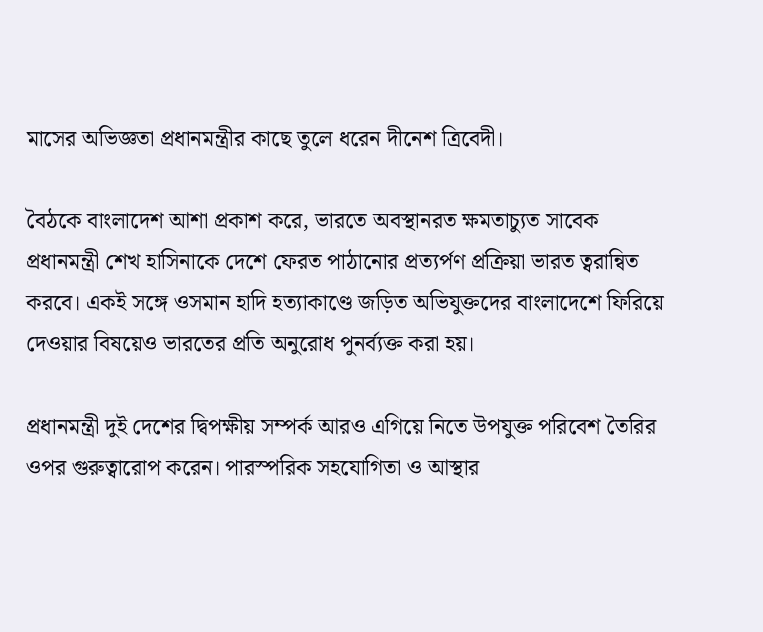মাসের অভিজ্ঞতা প্রধানমন্ত্রীর কাছে তুলে ধরেন দীনেশ ত্রিবেদী।

বৈঠকে বাংলাদেশ আশা প্রকাশ করে, ভারতে অবস্থানরত ক্ষমতাচ্যুত সাবেক প্রধানমন্ত্রী শেখ হাসিনাকে দেশে ফেরত পাঠানোর প্রত্যর্পণ প্রক্রিয়া ভারত ত্বরান্বিত করবে। একই সঙ্গে ওসমান হাদি হত্যাকাণ্ডে জড়িত অভিযুক্তদের বাংলাদেশে ফিরিয়ে দেওয়ার বিষয়েও ভারতের প্রতি অনুরোধ পুনর্ব্যক্ত করা হয়।

প্রধানমন্ত্রী দুই দেশের দ্বিপক্ষীয় সম্পর্ক আরও এগিয়ে নিতে উপযুক্ত পরিবেশ তৈরির ওপর গুরুত্বারোপ করেন। পারস্পরিক সহযোগিতা ও আস্থার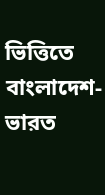ভিত্তিতে বাংলাদেশ-ভারত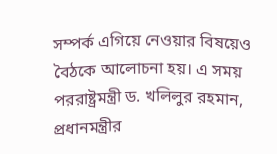সম্পর্ক এগিয়ে নেওয়ার বিষয়েও বৈঠকে আলোচনা হয়। এ সময় পররাষ্ট্রমন্ত্রী ড. খলিলুর রহমান, প্রধানমন্ত্রীর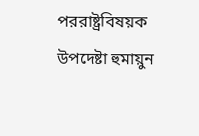পররাষ্ট্রবিষয়ক উপদেষ্টা হুমায়ুন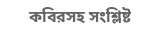কবিরসহ সংশ্লিষ্ট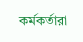কর্মকর্তারা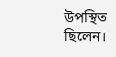উপস্থিত ছিলেন।